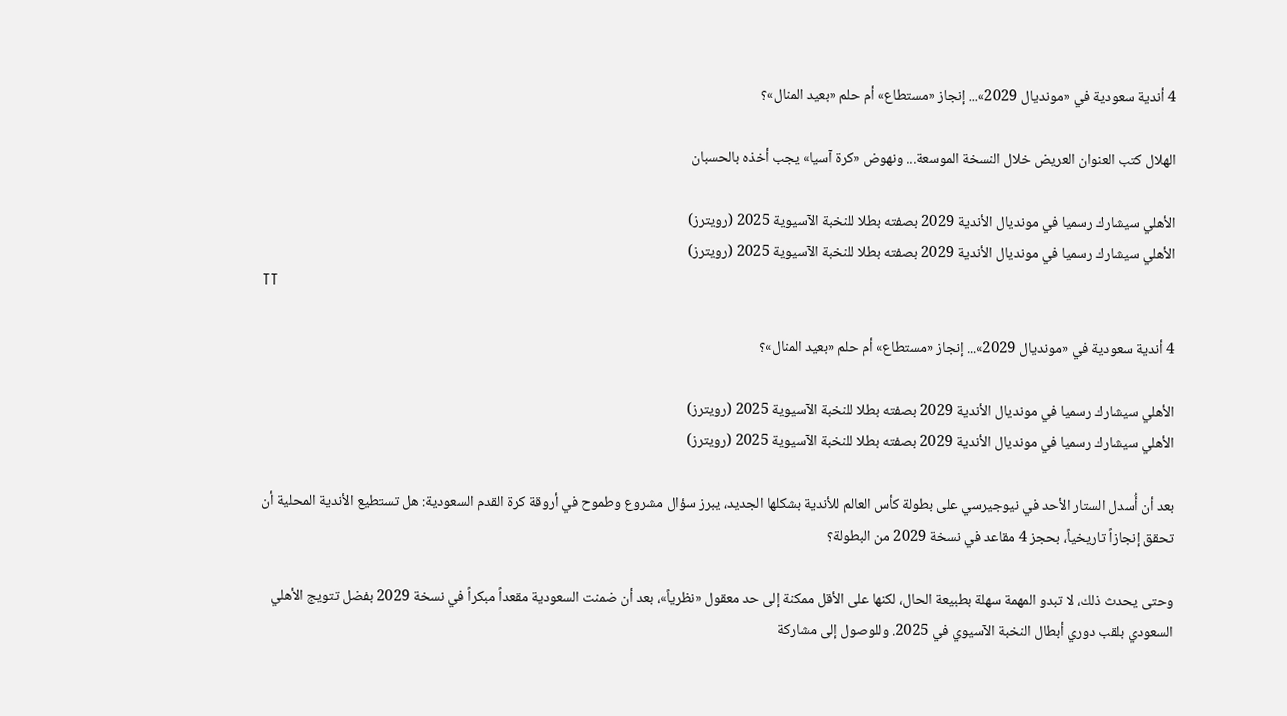4 أندية سعودية في «مونديال 2029»... إنجاز «مستطاع» أم حلم «بعيد المنال»؟

الهلال كتب العنوان العريض خلال النسخة الموسعة... ونهوض «كرة آسيا» يجب أخذه بالحسبان

الأهلي سيشارك رسميا في مونديال الأندية 2029 بصفته بطلا للنخبة الآسيوية 2025 (رويترز)
الأهلي سيشارك رسميا في مونديال الأندية 2029 بصفته بطلا للنخبة الآسيوية 2025 (رويترز)
TT

4 أندية سعودية في «مونديال 2029»... إنجاز «مستطاع» أم حلم «بعيد المنال»؟

الأهلي سيشارك رسميا في مونديال الأندية 2029 بصفته بطلا للنخبة الآسيوية 2025 (رويترز)
الأهلي سيشارك رسميا في مونديال الأندية 2029 بصفته بطلا للنخبة الآسيوية 2025 (رويترز)

بعد أن أُسدل الستار الأحد في نيوجيرسي على بطولة كأس العالم للأندية بشكلها الجديد، يبرز سؤال مشروع وطموح في أروقة كرة القدم السعودية: هل تستطيع الأندية المحلية أن تحقق إنجازاً تاريخياً، بحجز 4 مقاعد في نسخة 2029 من البطولة؟

وحتى يحدث ذلك، لا تبدو المهمة سهلة بطبيعة الحال، لكنها على الأقل ممكنة إلى حد معقول «نظرياً»، بعد أن ضمنت السعودية مقعداً مبكراً في نسخة 2029 بفضل تتويج الأهلي السعودي بلقب دوري أبطال النخبة الآسيوي في 2025. وللوصول إلى مشاركة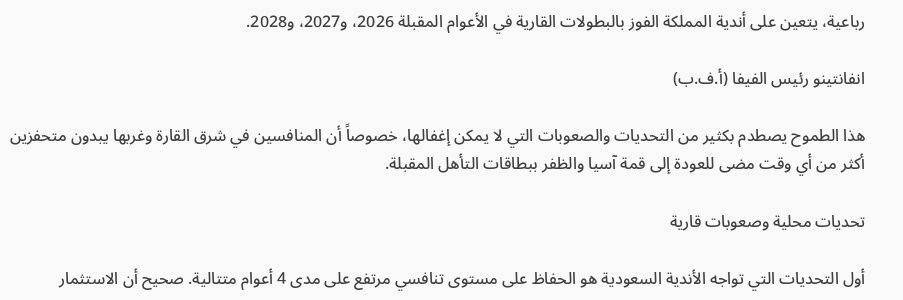رباعية، يتعين على أندية المملكة الفوز بالبطولات القارية في الأعوام المقبلة 2026، و2027، و2028.

انفانتينو رئيس الفيفا (أ.ف.ب)

هذا الطموح يصطدم بكثير من التحديات والصعوبات التي لا يمكن إغفالها، خصوصاً أن المنافسين في شرق القارة وغربها يبدون متحفزين أكثر من أي وقت مضى للعودة إلى قمة آسيا والظفر ببطاقات التأهل المقبلة.

تحديات محلية وصعوبات قارية

أول التحديات التي تواجه الأندية السعودية هو الحفاظ على مستوى تنافسي مرتفع على مدى 4 أعوام متتالية. صحيح أن الاستثمار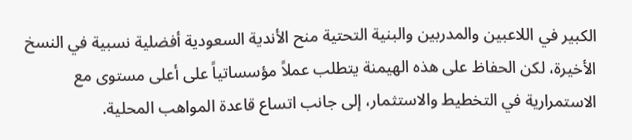الكبير في اللاعبين والمدربين والبنية التحتية منح الأندية السعودية أفضلية نسبية في النسخ الأخيرة، لكن الحفاظ على هذه الهيمنة يتطلب عملاً مؤسساتياً على أعلى مستوى مع الاستمرارية في التخطيط والاستثمار، إلى جانب اتساع قاعدة المواهب المحلية.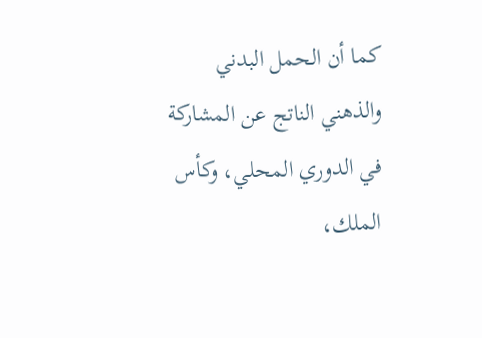كما أن الحمل البدني والذهني الناتج عن المشاركة في الدوري المحلي، وكأس الملك،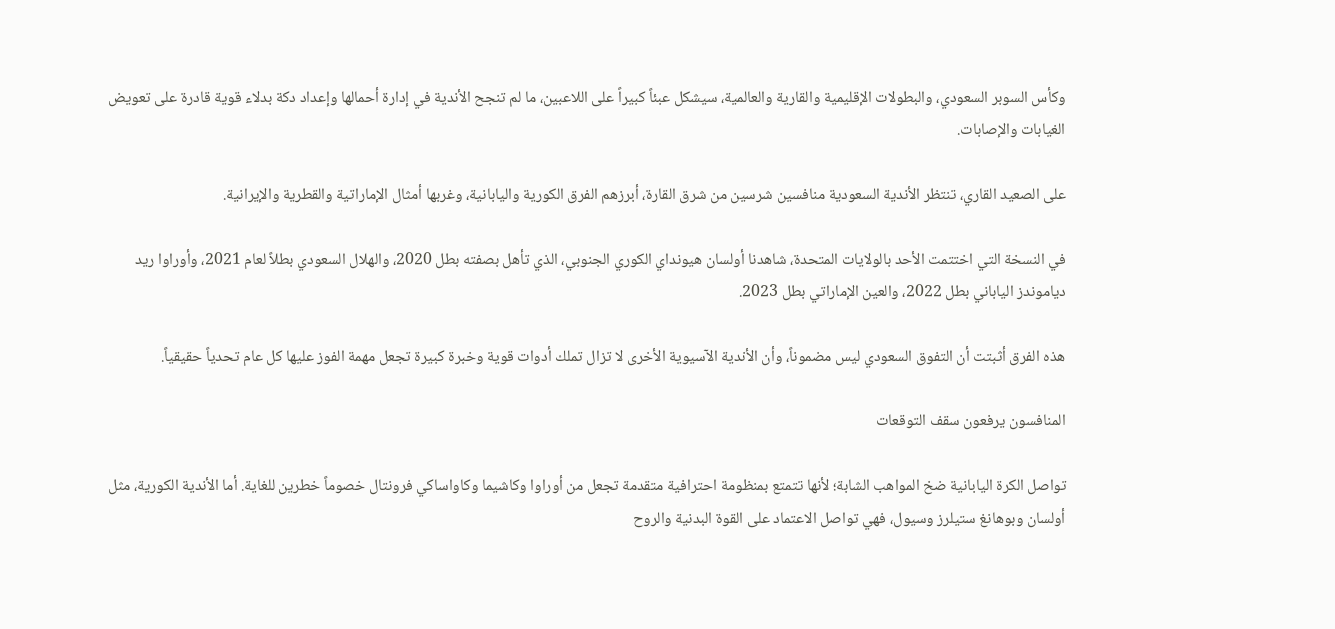وكأس السوبر السعودي، والبطولات الإقليمية والقارية والعالمية، سيشكل عبئاً كبيراً على اللاعبين، ما لم تنجح الأندية في إدارة أحمالها وإعداد دكة بدلاء قوية قادرة على تعويض الغيابات والإصابات.

على الصعيد القاري، تنتظر الأندية السعودية منافسين شرسين من شرق القارة، أبرزهم الفرق الكورية واليابانية، وغربها أمثال الإماراتية والقطرية والإيرانية.

في النسخة التي اختتمت الأحد بالولايات المتحدة، شاهدنا أولسان هيونداي الكوري الجنوبي، الذي تأهل بصفته بطل 2020، والهلال السعودي بطلاً لعام 2021، وأوراوا ريد دياموندز الياباني بطل 2022، والعين الإماراتي بطل 2023.

هذه الفرق أثبتت أن التفوق السعودي ليس مضموناً، وأن الأندية الآسيوية الأخرى لا تزال تملك أدوات قوية وخبرة كبيرة تجعل مهمة الفوز عليها كل عام تحدياً حقيقياً.

المنافسون يرفعون سقف التوقعات

تواصل الكرة اليابانية ضخ المواهب الشابة؛ لأنها تتمتع بمنظومة احترافية متقدمة تجعل من أوراوا وكاشيما وكاواساكي فرونتال خصوماً خطرين للغاية. أما الأندية الكورية، مثل أولسان وبوهانغ ستيلرز وسيول، فهي تواصل الاعتماد على القوة البدنية والروح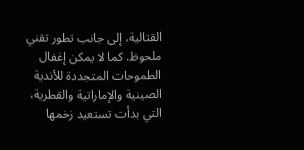القتالية، إلى جانب تطور تقني ملحوظ. كما لا يمكن إغفال الطموحات المتجددة للأندية الصينية والإماراتية والقطرية، التي بدأت تستعيد زخمها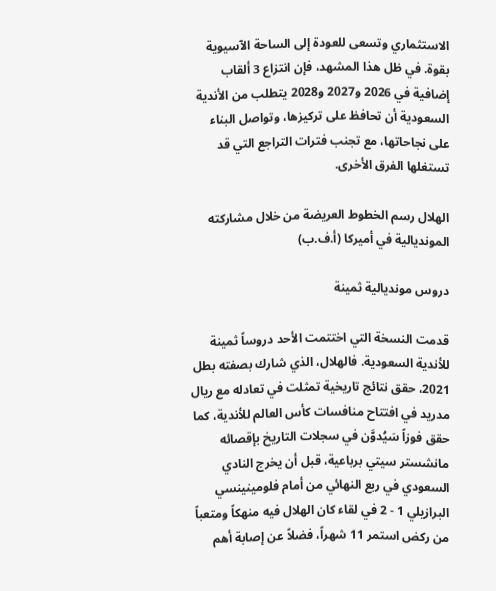الاستثماري وتسعى للعودة إلى الساحة الآسيوية بقوة. في ظل هذا المشهد، فإن انتزاع 3 ألقاب إضافية في 2026 و2027 و2028 يتطلب من الأندية السعودية أن تحافظ على تركيزها، وتواصل البناء على نجاحاتها، مع تجنب فترات التراجع التي قد تستغلها الفرق الأخرى.

الهلال رسم الخطوط العريضة من خلال مشاركته المونديالية في أميركا (أ.ف.ب)

دروس مونديالية ثمينة

قدمت النسخة التي اختتمت الأحد دروساً ثمينة للأندية السعودية. فالهلال، الذي شارك بصفته بطل 2021، حقق نتائج تاريخية تمثلت في تعادله مع ريال مدريد في افتتاح منافسات كأس العالم للأندية، كما حقق فوزاً سَيُدوَّن في سجلات التاريخ بإقصائه مانشستر سيتي برباعية، قبل أن يخرج النادي السعودي في ربع النهائي من أمام فلومينينسي البرازيلي 1 - 2 في لقاء كان الهلال فيه منهكاً ومتعباً من ركض استمر 11 شهراً، فضلاً عن إصابة أهم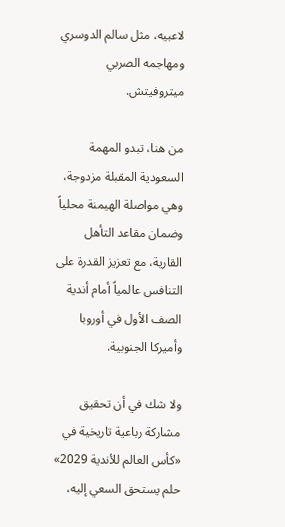لاعبيه، مثل سالم الدوسري ومهاجمه الصربي ميتروفيتش.

من هنا، تبدو المهمة السعودية المقبلة مزدوجة، وهي مواصلة الهيمنة محلياً وضمان مقاعد التأهل القارية، مع تعزيز القدرة على التنافس عالمياً أمام أندية الصف الأول في أوروبا وأميركا الجنوبية.

ولا شك في أن تحقيق مشاركة رباعية تاريخية في «كأس العالم للأندية 2029» حلم يستحق السعي إليه،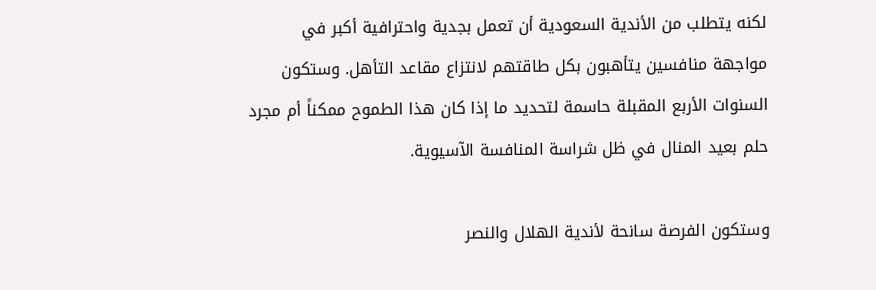لكنه يتطلب من الأندية السعودية أن تعمل بجدية واحترافية أكبر في مواجهة منافسين يتأهبون بكل طاقتهم لانتزاع مقاعد التأهل. وستكون السنوات الأربع المقبلة حاسمة لتحديد ما إذا كان هذا الطموح ممكناً أم مجرد حلم بعيد المنال في ظل شراسة المنافسة الآسيوية.

وستكون الفرصة سانحة لأندية الهلال والنصر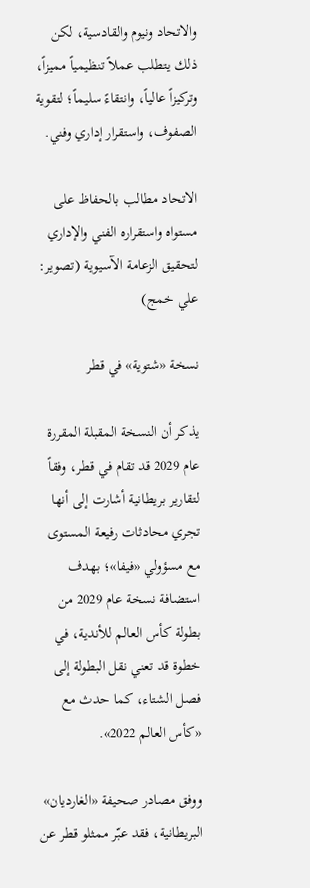والاتحاد ونيوم والقادسية، لكن ذلك يتطلب عملاً تنظيمياً مميزاً، وتركيزاً عالياً، وانتقاءً سليماً؛ لتقوية الصفوف، واستقرار إداري وفني.

الاتحاد مطالب بالحفاظ على مستواه واستقراره الفني والإداري لتحقيق الزعامة الآسيوية (تصوير: علي خمج)

نسخة «شتوية» في قطر

يذكر أن النسخة المقبلة المقررة عام 2029 قد تقام في قطر، وفقاً لتقارير بريطانية أشارت إلى أنها تجري محادثات رفيعة المستوى مع مسؤولي «فيفا»؛ بهدف استضافة نسخة عام 2029 من بطولة كأس العالم للأندية، في خطوة قد تعني نقل البطولة إلى فصل الشتاء، كما حدث مع «كأس العالم 2022».

ووفق مصادر صحيفة «الغارديان» البريطانية، فقد عبّر ممثلو قطر عن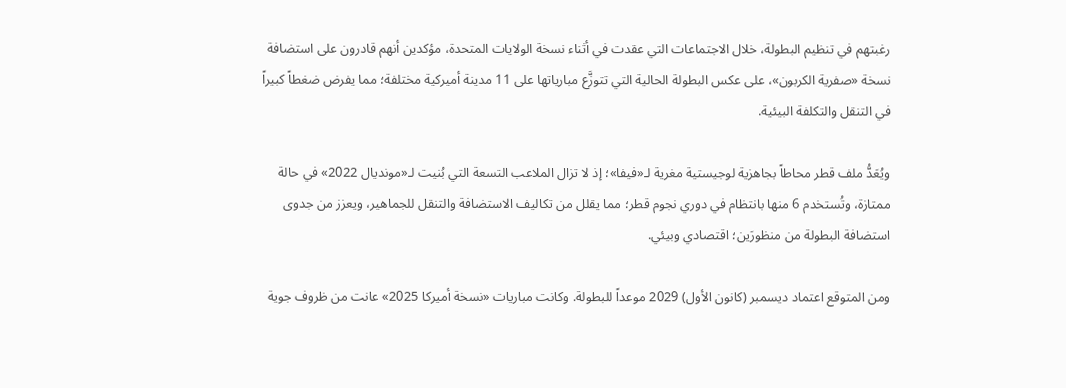رغبتهم في تنظيم البطولة، خلال الاجتماعات التي عقدت في أثناء نسخة الولايات المتحدة، مؤكدين أنهم قادرون على استضافة نسخة «صفرية الكربون»، على عكس البطولة الحالية التي تتوزَّع مبارياتها على 11 مدينة أميركية مختلفة؛ مما يفرض ضغطاً كبيراً في التنقل والتكلفة البيئية.

ويُعَدُّ ملف قطر محاطاً بجاهزية لوجيستية مغرية لـ«فيفا»؛ إذ لا تزال الملاعب التسعة التي بُنيت لـ«مونديال 2022» في حالة ممتازة، وتُستخدم 6 منها بانتظام في دوري نجوم قطر؛ مما يقلل من تكاليف الاستضافة والتنقل للجماهير، ويعزز من جدوى استضافة البطولة من منظورَين؛ اقتصادي وبيئي.

ومن المتوقع اعتماد ديسمبر (كانون الأول) 2029 موعداً للبطولة. وكانت مباريات «نسخة أميركا 2025» عانت من ظروف جوية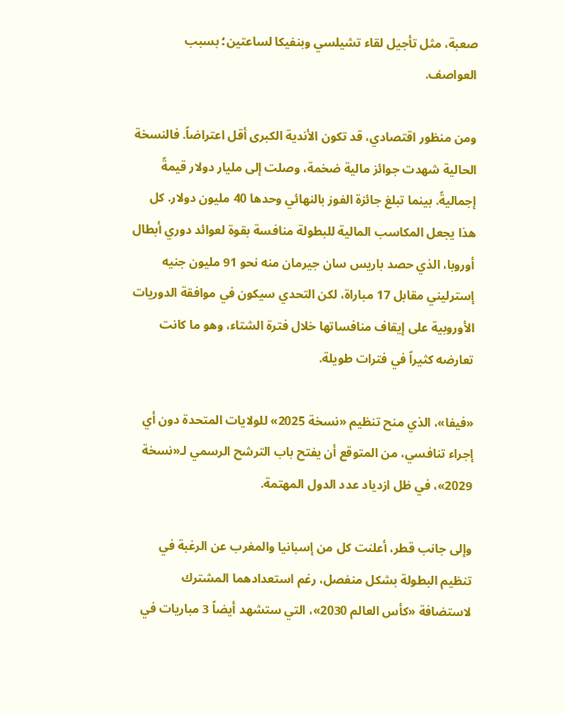صعبة، مثل تأجيل لقاء تشيلسي وبنفيكا لساعتين؛ بسبب العواصف.

ومن منظور اقتصادي، قد تكون الأندية الكبرى أقل اعتراضاً. فالنسخة الحالية شهدت جوائز مالية ضخمة، وصلت إلى مليار دولار قيمةً إجماليةً. بينما تبلغ جائزة الفوز بالنهائي وحدها 40 مليون دولار. كل هذا يجعل المكاسب المالية للبطولة منافسة بقوة لعوائد دوري أبطال أوروبا، الذي حصد باريس سان جيرمان منه نحو 91 مليون جنيه إسترليني مقابل 17 مباراة، لكن التحدي سيكون في موافقة الدوريات الأوروبية على إيقاف منافساتها خلال فترة الشتاء، وهو ما كانت تعارضه كثيراً في فترات طويلة.

«فيفا»، الذي منح تنظيم «نسخة 2025» للولايات المتحدة دون أي إجراء تنافسي، من المتوقع أن يفتح باب الترشح الرسمي لـ«نسخة 2029»، في ظل ازدياد عدد الدول المهتمة.

وإلى جانب قطر، أعلنت كل من إسبانيا والمغرب عن الرغبة في تنظيم البطولة بشكل منفصل، رغم استعدادهما المشترك لاستضافة «كأس العالم 2030»، التي ستشهد أيضاً 3 مباريات في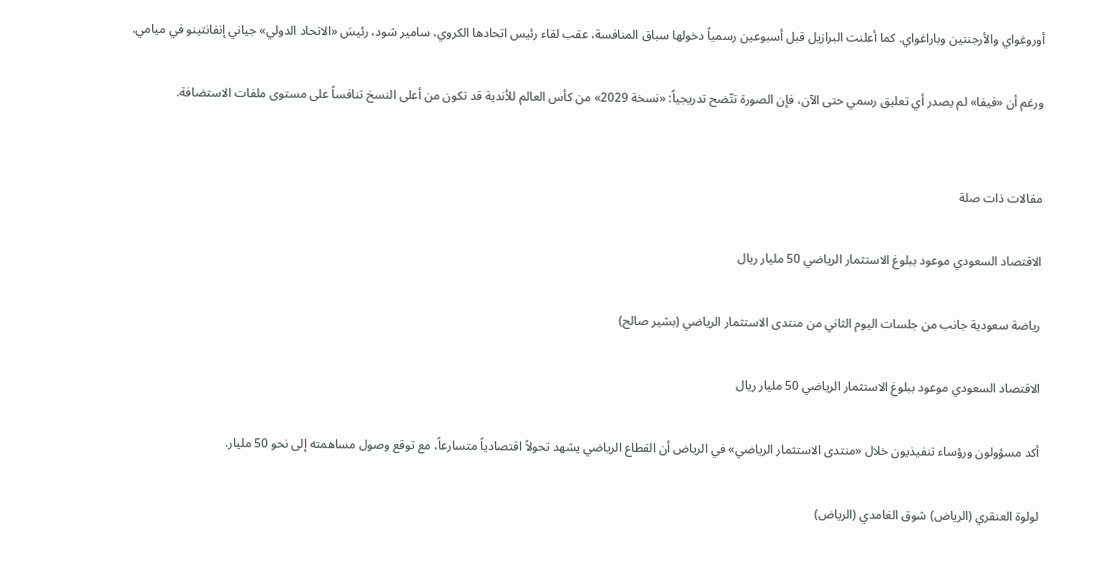أوروغواي والأرجنتين وباراغواي. كما أعلنت البرازيل قبل أسبوعين رسمياً دخولها سباق المنافسة، عقب لقاء رئيس اتحادها الكروي، سامير شود، رئيسَ «الاتحاد الدولي» جياني إنفانتينو في ميامي.

ورغم أن «فيفا» لم يصدر أي تعليق رسمي حتى الآن، فإن الصورة تتّضح تدريجياً: «نسخة 2029» من كأس العالم للأندية قد تكون من أعلى النسخ تنافساً على مستوى ملفات الاستضافة.


مقالات ذات صلة

الاقتصاد السعودي موعود ببلوغ الاستثمار الرياضي 50 مليار ريال

رياضة سعودية جانب من جلسات اليوم الثاني من منتدى الاستثمار الرياضي (بشير صالح)

الاقتصاد السعودي موعود ببلوغ الاستثمار الرياضي 50 مليار ريال

أكد مسؤولون ورؤساء تنفيذيون خلال «منتدى الاستثمار الرياضي» في الرياض أن القطاع الرياضي يشهد تحولاً اقتصادياً متسارعاً، مع توقع وصول مساهمته إلى نحو 50 مليار.

لولوة العنقري (الرياض) شوق الغامدي (الرياض)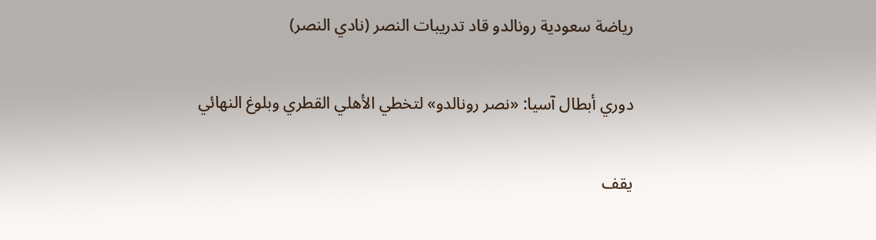رياضة سعودية رونالدو قاد تدريبات النصر (نادي النصر)

دوري أبطال آسيا: «نصر رونالدو» لتخطي الأهلي القطري وبلوغ النهائي

يقف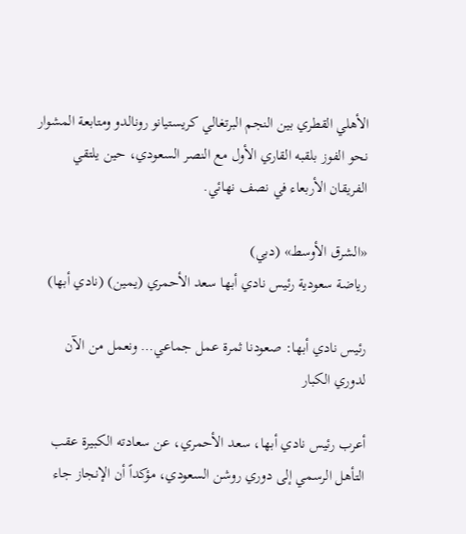الأهلي القطري بين النجم البرتغالي كريستيانو رونالدو ومتابعة المشوار نحو الفوز بلقبه القاري الأول مع النصر السعودي، حين يلتقي الفريقان الأربعاء في نصف نهائي.

«الشرق الأوسط» (دبي)
رياضة سعودية رئيس نادي أبها سعد الأحمري (يمين) (نادي أبها)

رئيس نادي أبها: صعودنا ثمرة عمل جماعي… ونعمل من الآن لدوري الكبار

أعرب رئيس نادي أبها، سعد الأحمري، عن سعادته الكبيرة عقب التأهل الرسمي إلى دوري روشن السعودي، مؤكداً أن الإنجاز جاء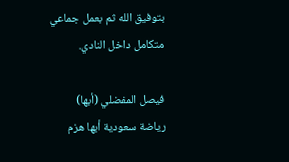بتوفيق الله ثم بعمل جماعي متكامل داخل النادي.

فيصل المفضلي (أبها)
رياضة سعودية أبها هزم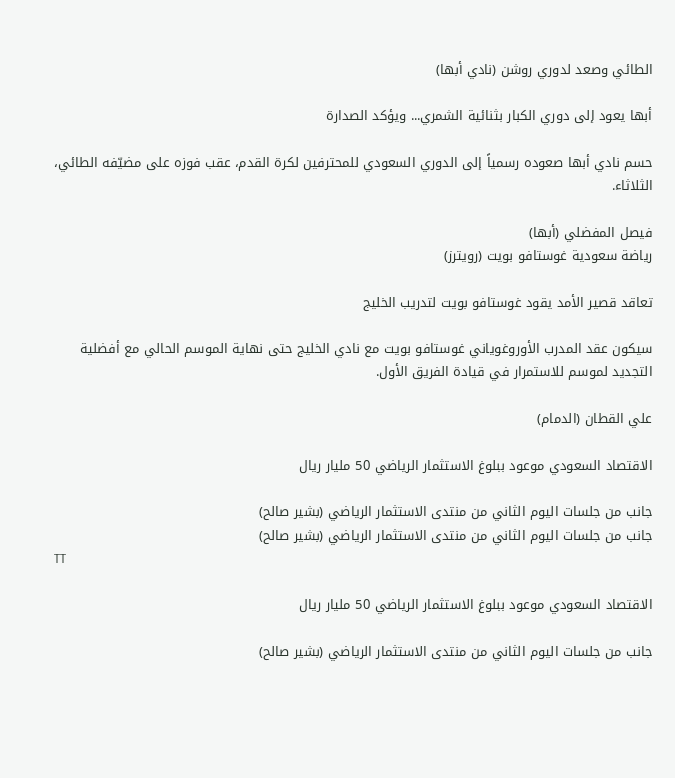الطائي وصعد لدوري روشن (نادي أبها)

أبها يعود إلى دوري الكبار بثنائية الشمري... ويؤكد الصدارة

حسم نادي أبها صعوده رسمياً إلى الدوري السعودي للمحترفين لكرة القدم، عقب فوزه على مضيّفه الطائي، الثلاثاء.

فيصل المفضلي (أبها)
رياضة سعودية غوستافو بويت (رويترز)

تعاقد قصير الأمد يقود غوستافو بويت لتدريب الخليج

سيكون عقد المدرب الأوروغوياني غوستافو بويت مع نادي الخليج حتى نهاية الموسم الحالي مع أفضلية التجديد لموسم للاستمرار في قيادة الفريق الأول.

علي القطان (الدمام)

الاقتصاد السعودي موعود ببلوغ الاستثمار الرياضي 50 مليار ريال

جانب من جلسات اليوم الثاني من منتدى الاستثمار الرياضي (بشير صالح)
جانب من جلسات اليوم الثاني من منتدى الاستثمار الرياضي (بشير صالح)
TT

الاقتصاد السعودي موعود ببلوغ الاستثمار الرياضي 50 مليار ريال

جانب من جلسات اليوم الثاني من منتدى الاستثمار الرياضي (بشير صالح)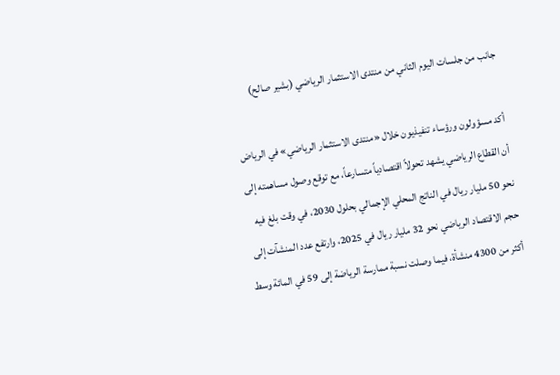جانب من جلسات اليوم الثاني من منتدى الاستثمار الرياضي (بشير صالح)

أكد مسؤولون ورؤساء تنفيذيون خلال «منتدى الاستثمار الرياضي» في الرياض أن القطاع الرياضي يشهد تحولاً اقتصادياً متسارعاً، مع توقع وصول مساهمته إلى نحو 50 مليار ريال في الناتج المحلي الإجمالي بحلول 2030، في وقت بلغ فيه حجم الاقتصاد الرياضي نحو 32 مليار ريال في 2025، وارتفع عدد المنشآت إلى أكثر من 4300 منشأة، فيما وصلت نسبة ممارسة الرياضة إلى 59 في المائة وسط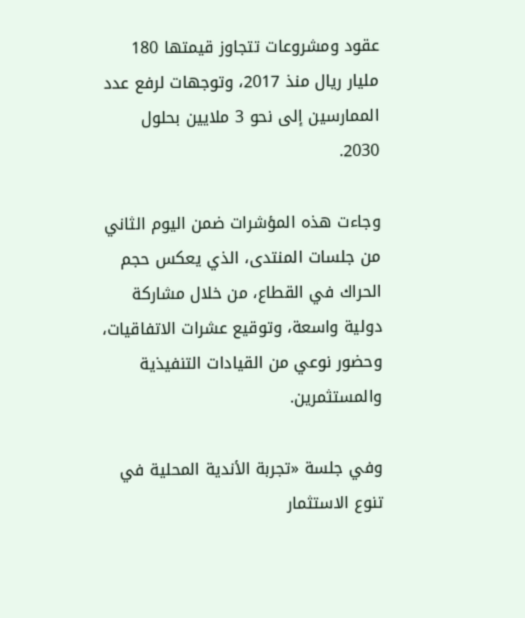عقود ومشروعات تتجاوز قيمتها 180 مليار ريال منذ 2017، وتوجهات لرفع عدد الممارسين إلى نحو 3 ملايين بحلول 2030.

وجاءت هذه المؤشرات ضمن اليوم الثاني من جلسات المنتدى، الذي يعكس حجم الحراك في القطاع، من خلال مشاركة دولية واسعة، وتوقيع عشرات الاتفاقيات، وحضور نوعي من القيادات التنفيذية والمستثمرين.

وفي جلسة «تجربة الأندية المحلية في تنوع الاستثمار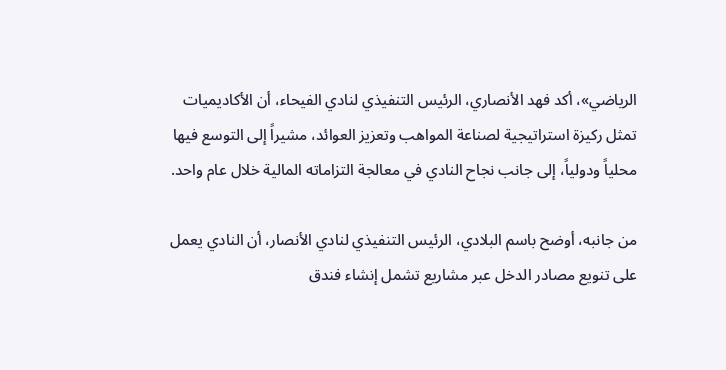الرياضي»، أكد فهد الأنصاري، الرئيس التنفيذي لنادي الفيحاء، أن الأكاديميات تمثل ركيزة استراتيجية لصناعة المواهب وتعزيز العوائد، مشيراً إلى التوسع فيها محلياً ودولياً، إلى جانب نجاح النادي في معالجة التزاماته المالية خلال عام واحد.

من جانبه، أوضح باسم البلادي، الرئيس التنفيذي لنادي الأنصار، أن النادي يعمل على تنويع مصادر الدخل عبر مشاريع تشمل إنشاء فندق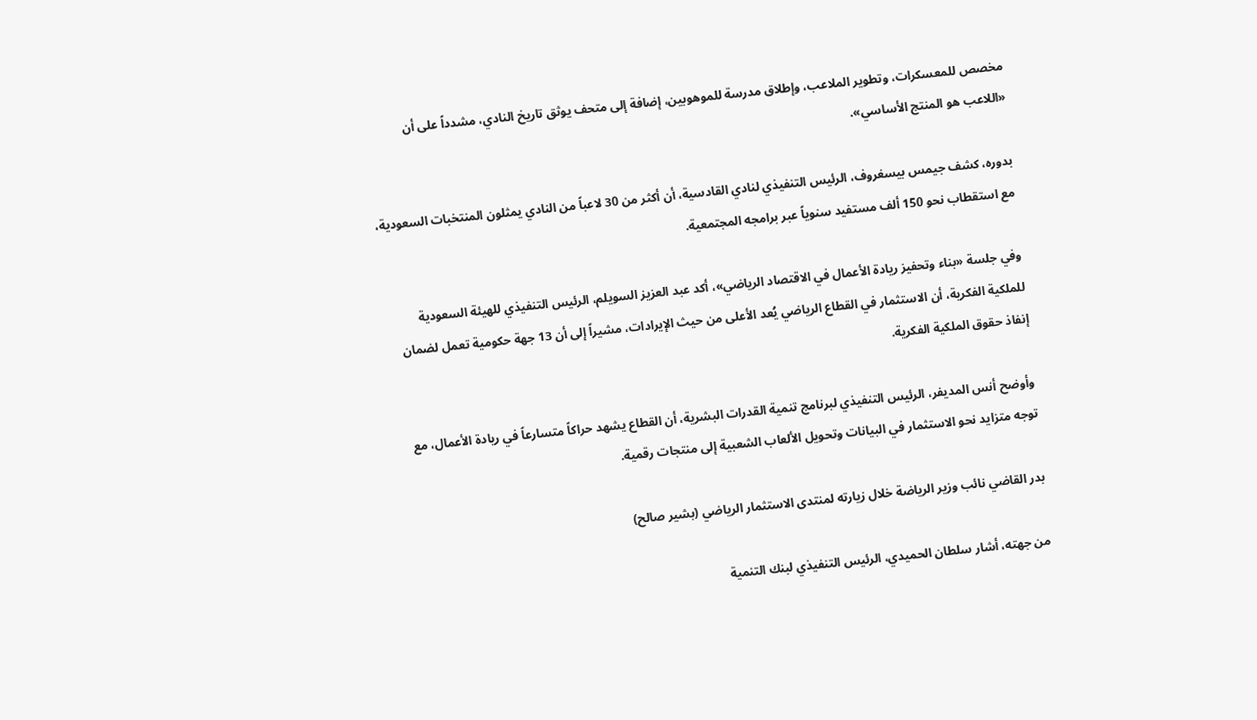مخصص للمعسكرات، وتطوير الملاعب، وإطلاق مدرسة للموهوبين، إضافة إلى متحف يوثق تاريخ النادي، مشدداً على أن «اللاعب هو المنتج الأساسي».

بدوره، كشف جيمس بيسغروف، الرئيس التنفيذي لنادي القادسية، أن أكثر من 30 لاعباً من النادي يمثلون المنتخبات السعودية، مع استقطاب نحو 150 ألف مستفيد سنوياً عبر برامجه المجتمعية.

وفي جلسة «بناء وتحفيز ريادة الأعمال في الاقتصاد الرياضي»، أكد عبد العزيز السويلم، الرئيس التنفيذي للهيئة السعودية للملكية الفكرية، أن الاستثمار في القطاع الرياضي يُعد الأعلى من حيث الإيرادات، مشيراً إلى أن 13 جهة حكومية تعمل لضمان إنفاذ حقوق الملكية الفكرية.

وأوضح أنس المديفر، الرئيس التنفيذي لبرنامج تنمية القدرات البشرية، أن القطاع يشهد حراكاً متسارعاً في ريادة الأعمال، مع توجه متزايد نحو الاستثمار في البيانات وتحويل الألعاب الشعبية إلى منتجات رقمية.

بدر القاضي نائب وزير الرياضة خلال زيارته لمنتدى الاستثمار الرياضي (بشير صالح)

من جهته، أشار سلطان الحميدي، الرئيس التنفيذي لبنك التنمية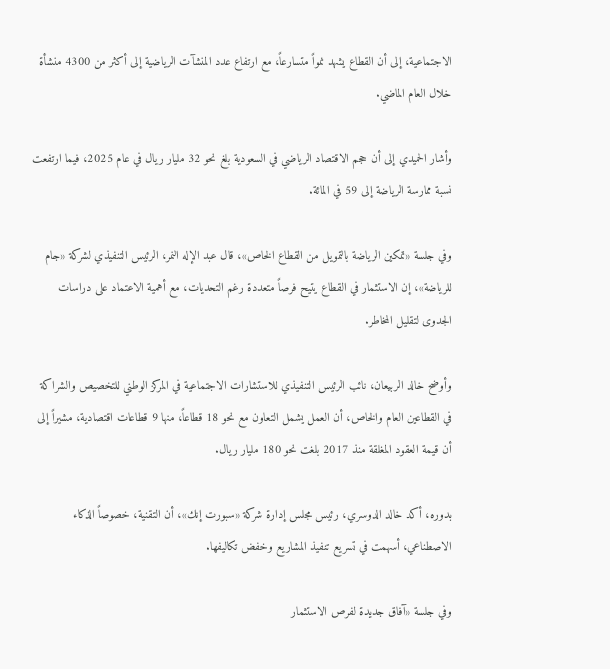الاجتماعية، إلى أن القطاع يشهد نمواً متسارعاً، مع ارتفاع عدد المنشآت الرياضية إلى أكثر من 4300 منشأة خلال العام الماضي.

وأشار الحميدي إلى أن حجم الاقتصاد الرياضي في السعودية بلغ نحو 32 مليار ريال في عام 2025، فيما ارتفعت نسبة ممارسة الرياضة إلى 59 في المائة.

وفي جلسة «تمكين الرياضة بالتمويل من القطاع الخاص»، قال عبد الإله النمر، الرئيس التنفيذي لشركة «جام للرياضة»، إن الاستثمار في القطاع يتيح فرصاً متعددة رغم التحديات، مع أهمية الاعتماد على دراسات الجدوى لتقليل المخاطر.

وأوضح خالد الربيعان، نائب الرئيس التنفيذي للاستشارات الاجتماعية في المركز الوطني للتخصيص والشراكة في القطاعين العام والخاص، أن العمل يشمل التعاون مع نحو 18 قطاعاً، منها 9 قطاعات اقتصادية، مشيراً إلى أن قيمة العقود المغلقة منذ 2017 بلغت نحو 180 مليار ريال.

بدوره، أكد خالد الدوسري، رئيس مجلس إدارة شركة «سبورت إنك»، أن التقنية، خصوصاً الذكاء الاصطناعي، أسهمت في تسريع تنفيذ المشاريع وخفض تكاليفها.

وفي جلسة «آفاق جديدة لفرص الاستثمار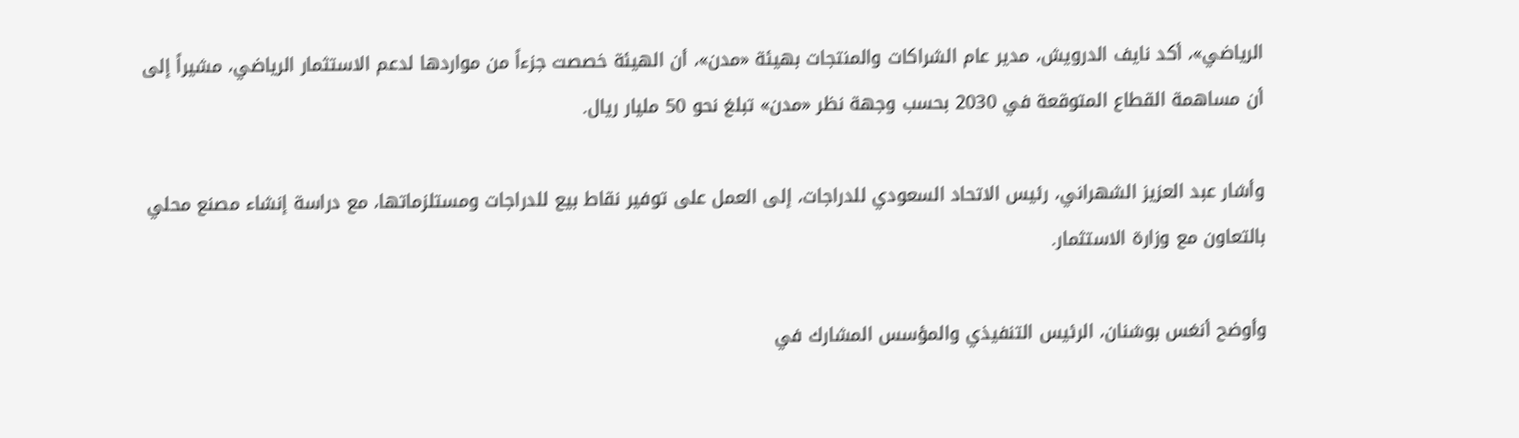الرياضي»، أكد نايف الدرويش، مدير عام الشراكات والمنتجات بهيئة «مدن»، أن الهيئة خصصت جزءاً من مواردها لدعم الاستثمار الرياضي، مشيراً إلى أن مساهمة القطاع المتوقعة في 2030 بحسب وجهة نظر «مدن» تبلغ نحو 50 مليار ريال.

وأشار عبد العزيز الشهراني، رئيس الاتحاد السعودي للدراجات، إلى العمل على توفير نقاط بيع للدراجات ومستلزماتها، مع دراسة إنشاء مصنع محلي بالتعاون مع وزارة الاستثمار.

وأوضح أنغس بوشنان، الرئيس التنفيذي والمؤسس المشارك في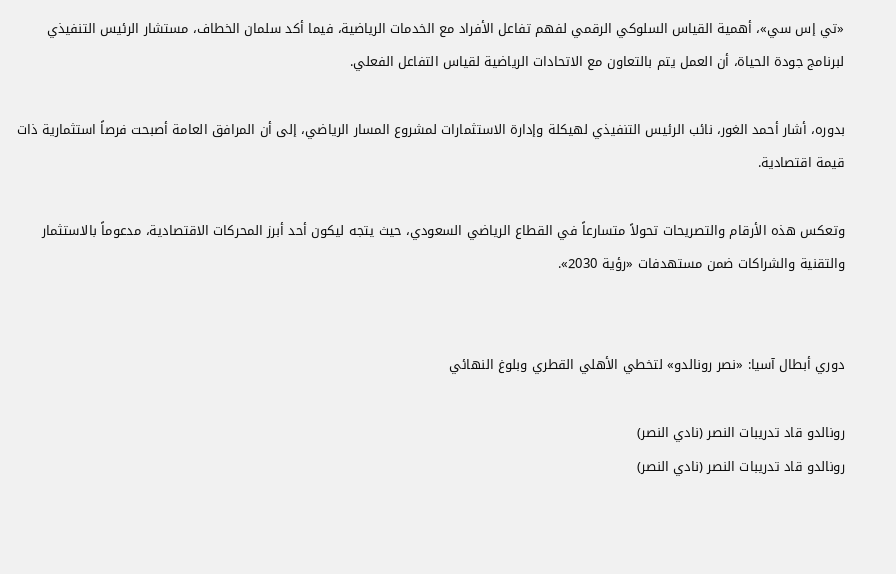«تي إس سي»، أهمية القياس السلوكي الرقمي لفهم تفاعل الأفراد مع الخدمات الرياضية، فيما أكد سلمان الخطاف، مستشار الرئيس التنفيذي لبرنامج جودة الحياة، أن العمل يتم بالتعاون مع الاتحادات الرياضية لقياس التفاعل الفعلي.

بدوره، أشار أحمد الغور، نائب الرئيس التنفيذي لهيكلة وإدارة الاستثمارات لمشروع المسار الرياضي، إلى أن المرافق العامة أصبحت فرصاً استثمارية ذات قيمة اقتصادية.

وتعكس هذه الأرقام والتصريحات تحولاً متسارعاً في القطاع الرياضي السعودي، حيث يتجه ليكون أحد أبرز المحركات الاقتصادية، مدعوماً بالاستثمار والتقنية والشراكات ضمن مستهدفات «رؤية 2030».


دوري أبطال آسيا: «نصر رونالدو» لتخطي الأهلي القطري وبلوغ النهائي

رونالدو قاد تدريبات النصر (نادي النصر)
رونالدو قاد تدريبات النصر (نادي النصر)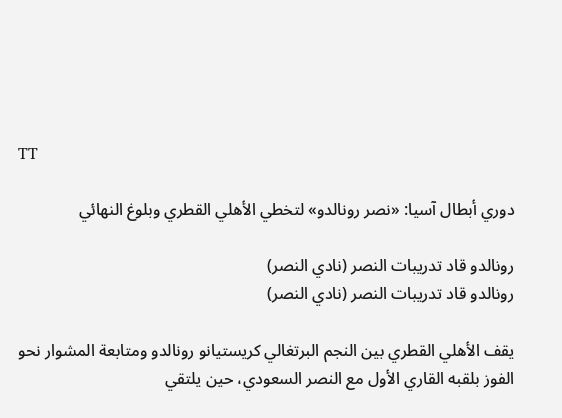TT

دوري أبطال آسيا: «نصر رونالدو» لتخطي الأهلي القطري وبلوغ النهائي

رونالدو قاد تدريبات النصر (نادي النصر)
رونالدو قاد تدريبات النصر (نادي النصر)

يقف الأهلي القطري بين النجم البرتغالي كريستيانو رونالدو ومتابعة المشوار نحو الفوز بلقبه القاري الأول مع النصر السعودي، حين يلتقي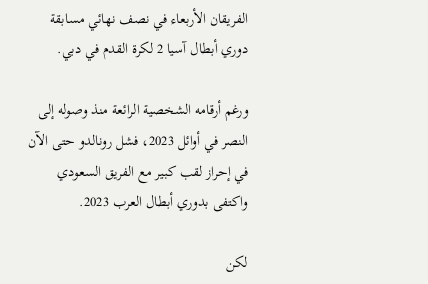الفريقان الأربعاء في نصف نهائي مسابقة دوري أبطال آسيا 2 لكرة القدم في دبي.

ورغم أرقامه الشخصية الرائعة منذ وصوله إلى النصر في أوائل 2023، فشل رونالدو حتى الآن في إحراز لقب كبير مع الفريق السعودي واكتفى بدوري أبطال العرب 2023.

لكن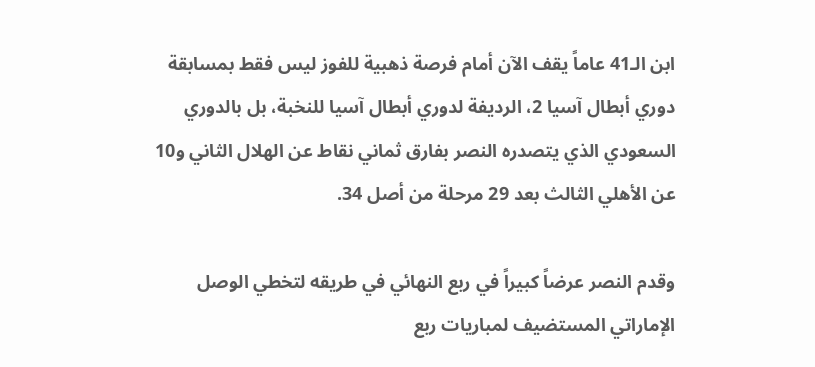ابن الـ41 عاماً يقف الآن أمام فرصة ذهبية للفوز ليس فقط بمسابقة دوري أبطال آسيا 2، الرديفة لدوري أبطال آسيا للنخبة، بل بالدوري السعودي الذي يتصدره النصر بفارق ثماني نقاط عن الهلال الثاني و10 عن الأهلي الثالث بعد 29 مرحلة من أصل 34.

وقدم النصر عرضاً كبيراً في ربع النهائي في طريقه لتخطي الوصل الإماراتي المستضيف لمباريات ربع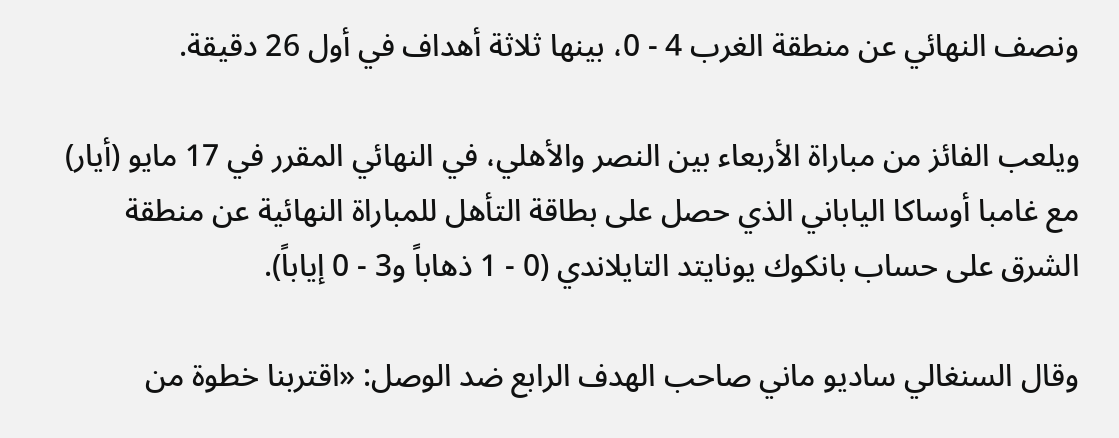ونصف النهائي عن منطقة الغرب 4 - 0، بينها ثلاثة أهداف في أول 26 دقيقة.

ويلعب الفائز من مباراة الأربعاء بين النصر والأهلي، في النهائي المقرر في 17 مايو (أيار) مع غامبا أوساكا الياباني الذي حصل على بطاقة التأهل للمباراة النهائية عن منطقة الشرق على حساب بانكوك يونايتد التايلاندي (0 - 1 ذهاباً و3 - 0 إياباً).

وقال السنغالي ساديو ماني صاحب الهدف الرابع ضد الوصل: «اقتربنا خطوة من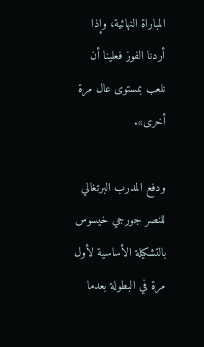المباراة النهائية، وإذا أردنا الفوز فعلينا أن نلعب بمستوى عال مرة أخرى».

ودفع المدرب البرتغالي للنصر جورجي خيسوس بالتشكيلة الأساسية لأول مرة في البطولة بعدما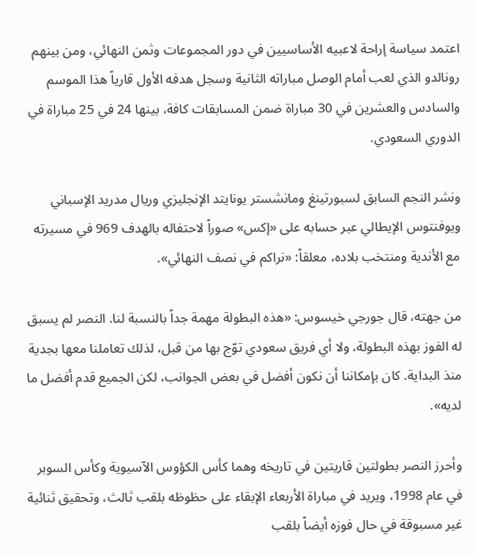اعتمد سياسة إراحة لاعبيه الأساسيين في دور المجموعات وثمن النهائي، ومن بينهم رونالدو الذي لعب أمام الوصل مباراته الثانية وسجل هدفه الأول قارياً هذا الموسم والسادس والعشرين في 30 مباراة ضمن المسابقات كافة، بينها 24 في 25 مباراة في الدوري السعودي.

ونشر النجم السابق لسبورتينغ ومانشستر يونايتد الإنجليزي وريال مدريد الإسباني ويوفنتوس الإيطالي عبر حسابه على «إكس» صوراً لاحتفاله بالهدف 969 في مسيرته مع الأندية ومنتخب بلاده، معلقاً: «نراكم في نصف النهائي».

من جهته، قال جورجي خيسوس: «هذه البطولة مهمة جداً بالنسبة لنا. النصر لم يسبق له الفوز بهذه البطولة، ولا أي فريق سعودي توّج بها من قبل، لذلك تعاملنا معها بجدية منذ البداية. كان بإمكاننا أن نكون أفضل في بعض الجوانب، لكن الجميع قدم أفضل ما لديه».

وأحرز النصر بطولتين قاريتين في تاريخه وهما كأس الكؤوس الآسيوية وكأس السوبر في عام 1998، ويريد في مباراة الأربعاء الإبقاء على حظوظه بلقب ثالث، وتحقيق ثنائية غير مسبوقة في حال فوزه أيضاً بلقب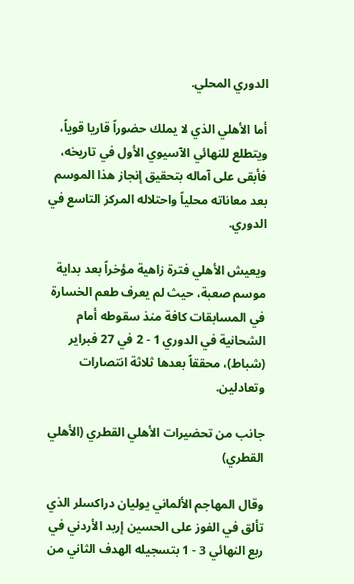الدوري المحلي.

أما الأهلي الذي لا يملك حضوراً قاريا قوياً، ويتطلع للنهائي الآسيوي الأول في تاريخه، فأبقى على آماله بتحقيق إنجاز هذا الموسم بعد معاناته محلياً واحتلاله المركز التاسع في الدوري.

ويعيش الأهلي فترة زاهية مؤخراً بعد بداية موسم صعبة، حيث لم يعرف طعم الخسارة في المسابقات كافة منذ سقوطه أمام الشحانية في الدوري 1 - 2 في 27 فبراير (شباط)، محققاً بعدها ثلاثة انتصارات وتعادلين.

جانب من تحضيرات الأهلي القطري (الأهلي القطري)

وقال المهاجم الألماني يوليان دراكسلر الذي تألق في الفوز على الحسين إربد الأردني في ربع النهائي 3 - 1 بتسجيله الهدف الثاني من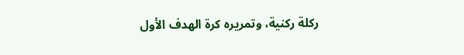ركلة ركنية، وتمريره كرة الهدف الأول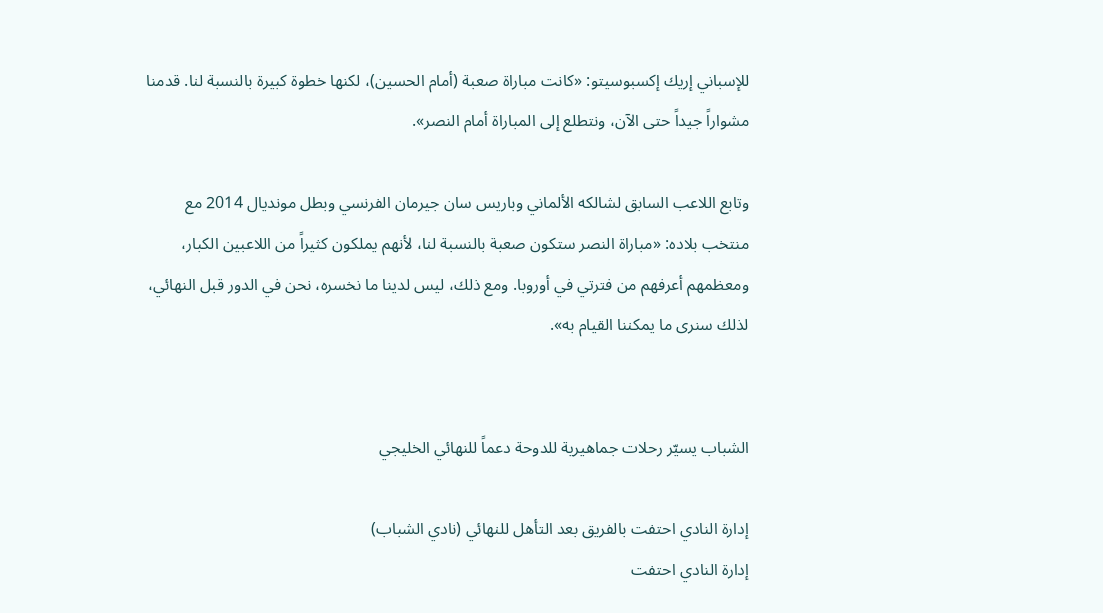للإسباني إريك إكسبوسيتو: «كانت مباراة صعبة (أمام الحسين)، لكنها خطوة كبيرة بالنسبة لنا. قدمنا مشواراً جيداً حتى الآن، ونتطلع إلى المباراة أمام النصر».

وتابع اللاعب السابق لشالكه الألماني وباريس سان جيرمان الفرنسي وبطل مونديال 2014 مع منتخب بلاده: «مباراة النصر ستكون صعبة بالنسبة لنا، لأنهم يملكون كثيراً من اللاعبين الكبار، ومعظمهم أعرفهم من فترتي في أوروبا. ومع ذلك، ليس لدينا ما نخسره، نحن في الدور قبل النهائي، لذلك سنرى ما يمكننا القيام به».


الشباب يسيّر رحلات جماهيرية للدوحة دعماً للنهائي الخليجي

إدارة النادي احتفت بالفريق بعد التأهل للنهائي (نادي الشباب)
إدارة النادي احتفت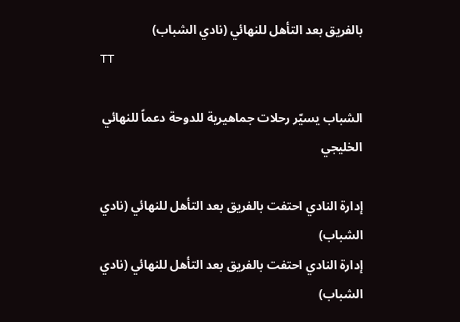بالفريق بعد التأهل للنهائي (نادي الشباب)
TT

الشباب يسيّر رحلات جماهيرية للدوحة دعماً للنهائي الخليجي

إدارة النادي احتفت بالفريق بعد التأهل للنهائي (نادي الشباب)
إدارة النادي احتفت بالفريق بعد التأهل للنهائي (نادي الشباب)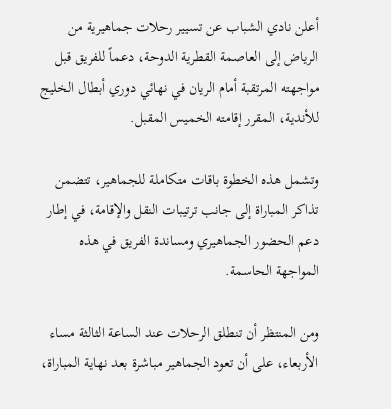أعلن نادي الشباب عن تسيير رحلات جماهيرية من الرياض إلى العاصمة القطرية الدوحة، دعماً للفريق قبل مواجهته المرتقبة أمام الريان في نهائي دوري أبطال الخليج للأندية، المقرر إقامته الخميس المقبل.

وتشمل هذه الخطوة باقات متكاملة للجماهير، تتضمن تذاكر المباراة إلى جانب ترتيبات النقل والإقامة، في إطار دعم الحضور الجماهيري ومساندة الفريق في هذه المواجهة الحاسمة.

ومن المنتظر أن تنطلق الرحلات عند الساعة الثالثة مساء الأربعاء، على أن تعود الجماهير مباشرة بعد نهاية المباراة،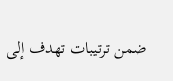ضمن ترتيبات تهدف إلى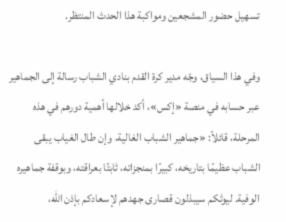تسهيل حضور المشجعين ومواكبة هذا الحدث المنتظر.

وفي هذا السياق، وجّه مدير كرة القدم بنادي الشباب رسالة إلى الجماهير عبر حسابه في منصة «إكس»، أكد خلالها أهمية دورهم في هذه المرحلة، قائلاً: «جماهير الشباب الغالية، وإن طال الغياب يبقى الشباب عظيمًا بتاريخه، كبيرًا بمنجزاته، ثابتًا بعراقته، وبوقفة جماهيره الوفية. ليوثكم سيبذلون قصارى جهدهم لإسعادكم بإذن الله،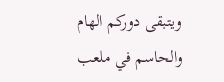ويتبقى دوركم الهام والحاسم في ملعب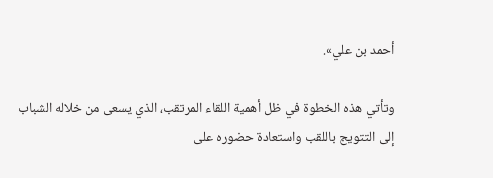أحمد بن علي».

وتأتي هذه الخطوة في ظل أهمية اللقاء المرتقب، الذي يسعى من خلاله الشباب إلى التتويج باللقب واستعادة حضوره على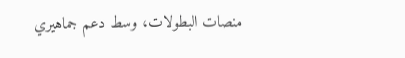منصات البطولات، وسط دعم جماهيري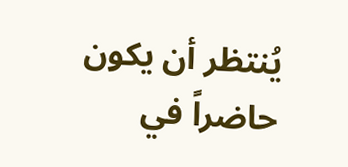يُنتظر أن يكون حاضراً في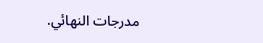مدرجات النهائي.